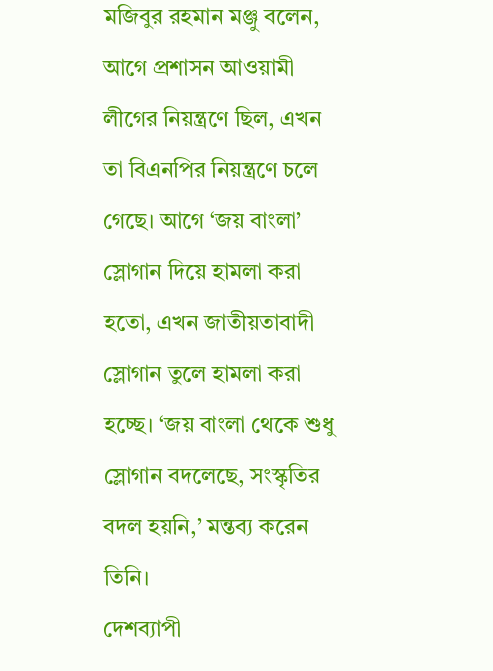মজিবুর রহমান মঞ্জু বলেন, আগে প্রশাসন আওয়ামী লীগের নিয়ন্ত্রণে ছিল, এখন তা বিএনপির নিয়ন্ত্রণে চলে গেছে। আগে ‘জয় বাংলা’ স্লোগান দিয়ে হামলা করা হতো, এখন জাতীয়তাবাদী স্লোগান তুলে হামলা করা হচ্ছে। ‘জয় বাংলা থেকে শুধু স্লোগান বদলেছে, সংস্কৃতির বদল হয়নি,’ মন্তব্য করেন তিনি।
দেশব্যাপী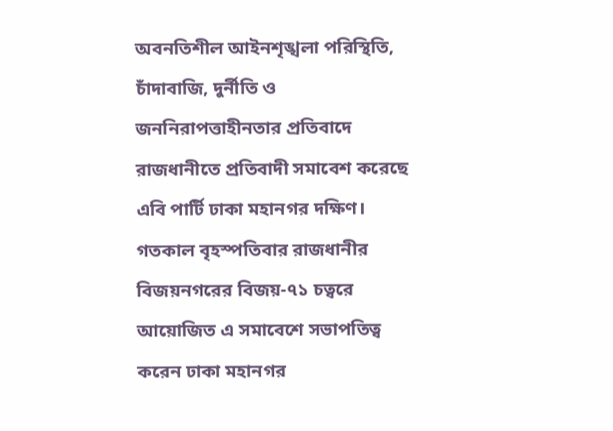অবনতিশীল আইনশৃঙ্খলা পরিস্থিতি, চাঁদাবাজি, দুর্নীতি ও জননিরাপত্তাহীনতার প্রতিবাদে রাজধানীতে প্রতিবাদী সমাবেশ করেছে এবি পার্টি ঢাকা মহানগর দক্ষিণ। গতকাল বৃহস্পতিবার রাজধানীর বিজয়নগরের বিজয়-৭১ চত্বরে আয়োজিত এ সমাবেশে সভাপতিত্ব করেন ঢাকা মহানগর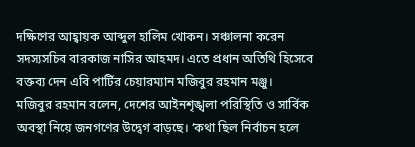দক্ষিণের আহ্বায়ক আব্দুল হালিম খোকন। সঞ্চালনা করেন সদস্যসচিব বারকাজ নাসির আহমদ। এতে প্রধান অতিথি হিসেবে বক্তব্য দেন এবি পার্টির চেয়ারম্যান মজিবুর রহমান মঞ্জু।
মজিবুর রহমান বলেন, দেশের আইনশৃঙ্খলা পরিস্থিতি ও সার্বিক অবস্থা নিয়ে জনগণের উদ্বেগ বাড়ছে। ‘কথা ছিল নির্বাচন হলে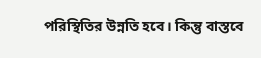পরিস্থিতির উন্নতি হবে। কিন্তু বাস্তবে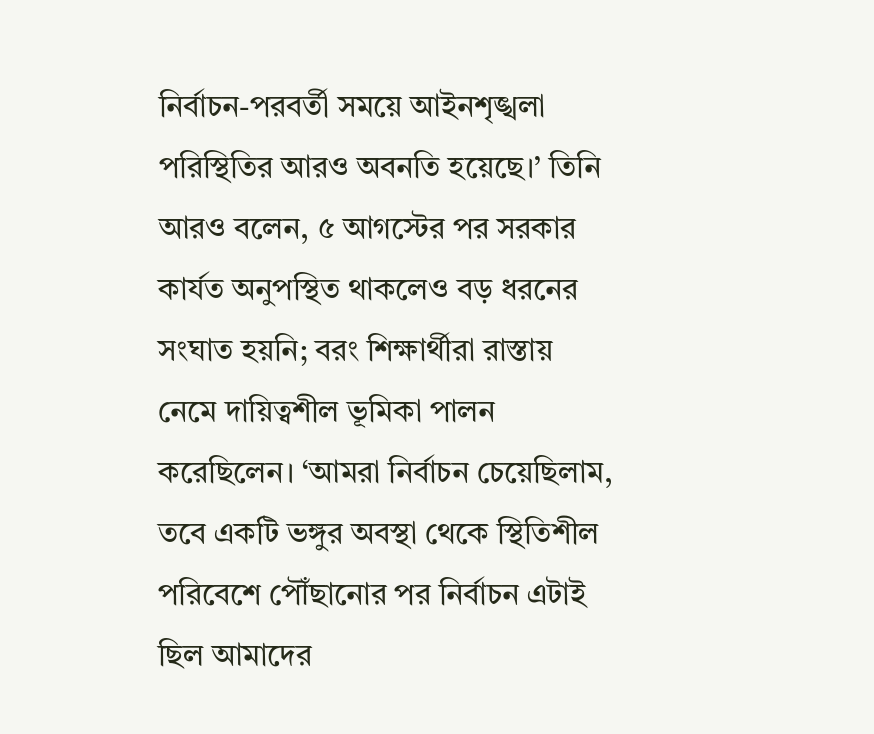নির্বাচন-পরবর্তী সময়ে আইনশৃঙ্খলা পরিস্থিতির আরও অবনতি হয়েছে।’ তিনি আরও বলেন, ৫ আগস্টের পর সরকার কার্যত অনুপস্থিত থাকলেও বড় ধরনের সংঘাত হয়নি; বরং শিক্ষার্থীরা রাস্তায় নেমে দায়িত্বশীল ভূমিকা পালন করেছিলেন। ‘আমরা নির্বাচন চেয়েছিলাম, তবে একটি ভঙ্গুর অবস্থা থেকে স্থিতিশীল পরিবেশে পৌঁছানোর পর নির্বাচন এটাই ছিল আমাদের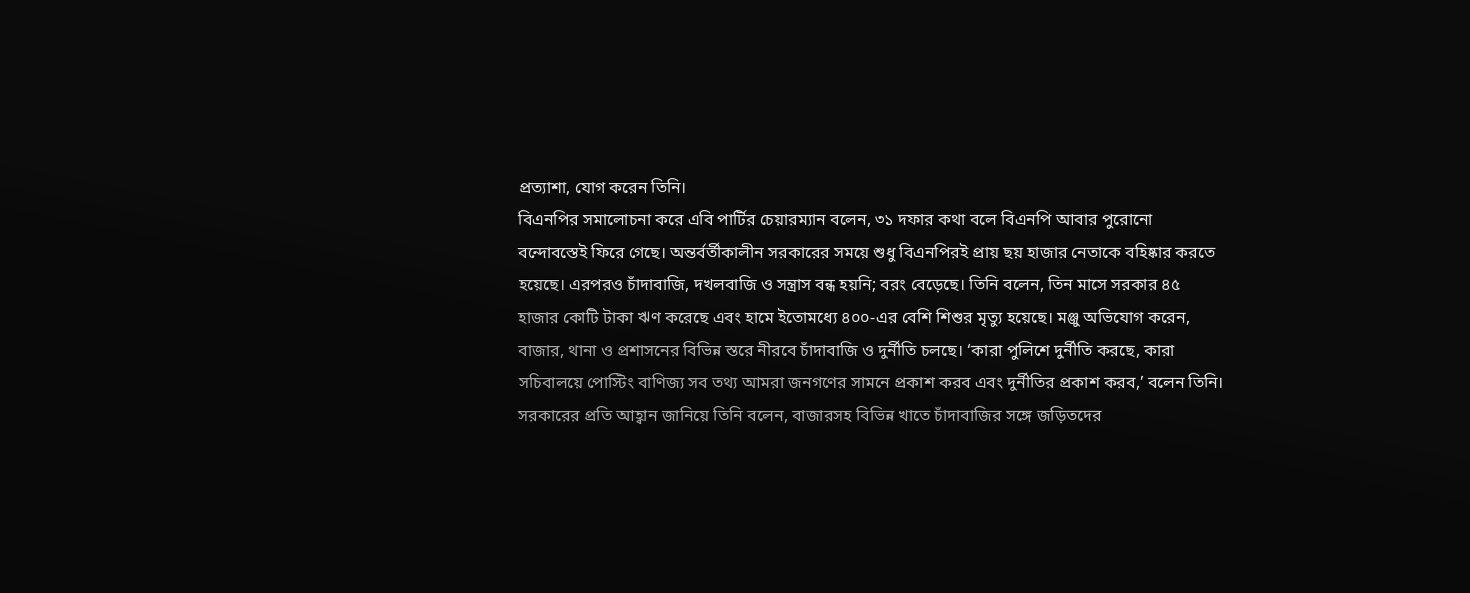প্রত্যাশা, যোগ করেন তিনি।
বিএনপির সমালোচনা করে এবি পার্টির চেয়ারম্যান বলেন, ৩১ দফার কথা বলে বিএনপি আবার পুরোনো বন্দোবস্তেই ফিরে গেছে। অন্তর্বর্তীকালীন সরকারের সময়ে শুধু বিএনপিরই প্রায় ছয় হাজার নেতাকে বহিষ্কার করতে হয়েছে। এরপরও চাঁদাবাজি, দখলবাজি ও সন্ত্রাস বন্ধ হয়নি; বরং বেড়েছে। তিনি বলেন, তিন মাসে সরকার ৪৫ হাজার কোটি টাকা ঋণ করেছে এবং হামে ইতোমধ্যে ৪০০-এর বেশি শিশুর মৃত্যু হয়েছে। মঞ্জু অভিযোগ করেন, বাজার, থানা ও প্রশাসনের বিভিন্ন স্তরে নীরবে চাঁদাবাজি ও দুর্নীতি চলছে। ‘কারা পুলিশে দুর্নীতি করছে, কারা সচিবালয়ে পোস্টিং বাণিজ্য সব তথ্য আমরা জনগণের সামনে প্রকাশ করব এবং দুর্নীতির প্রকাশ করব,’ বলেন তিনি।
সরকারের প্রতি আহ্বান জানিয়ে তিনি বলেন, বাজারসহ বিভিন্ন খাতে চাঁদাবাজির সঙ্গে জড়িতদের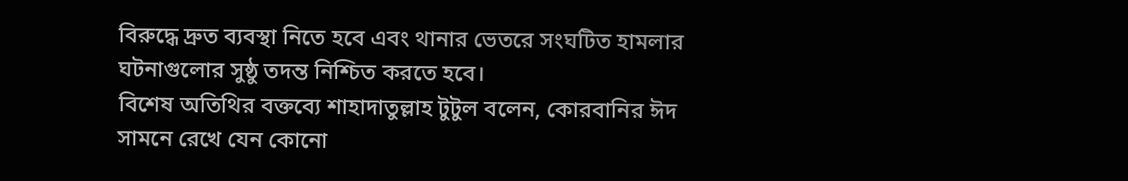বিরুদ্ধে দ্রুত ব্যবস্থা নিতে হবে এবং থানার ভেতরে সংঘটিত হামলার ঘটনাগুলোর সুষ্ঠু তদন্ত নিশ্চিত করতে হবে।
বিশেষ অতিথির বক্তব্যে শাহাদাতুল্লাহ টুটুল বলেন, কোরবানির ঈদ সামনে রেখে যেন কোনো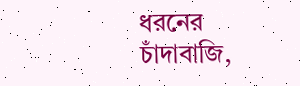ধরনের চাঁদাবাজি,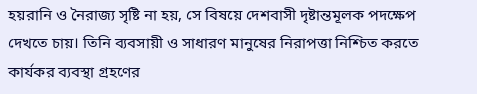হয়রানি ও নৈরাজ্য সৃষ্টি না হয়, সে বিষয়ে দেশবাসী দৃষ্টান্তমূলক পদক্ষেপ দেখতে চায়। তিনি ব্যবসায়ী ও সাধারণ মানুষের নিরাপত্তা নিশ্চিত করতে কার্যকর ব্যবস্থা গ্রহণের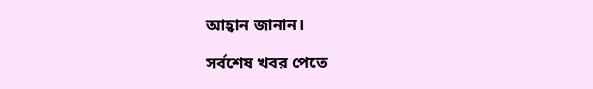আহ্বান জানান।

সর্বশেষ খবর পেতে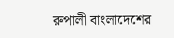রুপালী বাংলাদেশের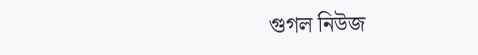গুগল নিউজ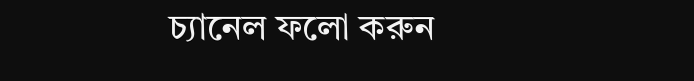চ্যানেল ফলো করুন